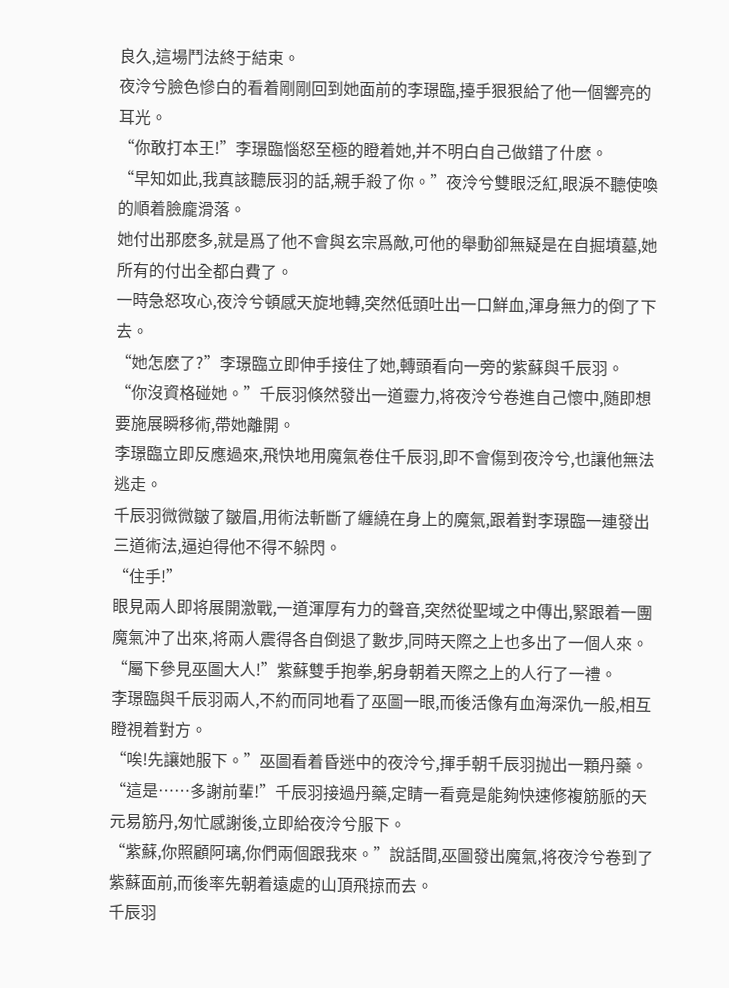良久,這場鬥法終于結束。
夜泠兮臉色慘白的看着剛剛回到她面前的李璟臨,擡手狠狠給了他一個響亮的耳光。
“你敢打本王!”李璟臨惱怒至極的瞪着她,并不明白自己做錯了什麽。
“早知如此,我真該聽辰羽的話,親手殺了你。”夜泠兮雙眼泛紅,眼淚不聽使喚的順着臉龐滑落。
她付出那麽多,就是爲了他不會與玄宗爲敵,可他的舉動卻無疑是在自掘墳墓,她所有的付出全都白費了。
一時急怒攻心,夜泠兮頓感天旋地轉,突然低頭吐出一口鮮血,渾身無力的倒了下去。
“她怎麽了?”李璟臨立即伸手接住了她,轉頭看向一旁的紫蘇與千辰羽。
“你沒資格碰她。”千辰羽倏然發出一道靈力,将夜泠兮卷進自己懷中,随即想要施展瞬移術,帶她離開。
李璟臨立即反應過來,飛快地用魔氣卷住千辰羽,即不會傷到夜泠兮,也讓他無法逃走。
千辰羽微微皺了皺眉,用術法斬斷了纏繞在身上的魔氣,跟着對李璟臨一連發出三道術法,逼迫得他不得不躲閃。
“住手!”
眼見兩人即将展開激戰,一道渾厚有力的聲音,突然從聖域之中傳出,緊跟着一團魔氣沖了出來,将兩人震得各自倒退了數步,同時天際之上也多出了一個人來。
“屬下參見巫圖大人!”紫蘇雙手抱拳,躬身朝着天際之上的人行了一禮。
李璟臨與千辰羽兩人,不約而同地看了巫圖一眼,而後活像有血海深仇一般,相互瞪視着對方。
“唉!先讓她服下。”巫圖看着昏迷中的夜泠兮,揮手朝千辰羽抛出一顆丹藥。
“這是……多謝前輩!”千辰羽接過丹藥,定睛一看竟是能夠快速修複筋脈的天元易筋丹,匆忙感謝後,立即給夜泠兮服下。
“紫蘇,你照顧阿璃,你們兩個跟我來。”說話間,巫圖發出魔氣,将夜泠兮卷到了紫蘇面前,而後率先朝着遠處的山頂飛掠而去。
千辰羽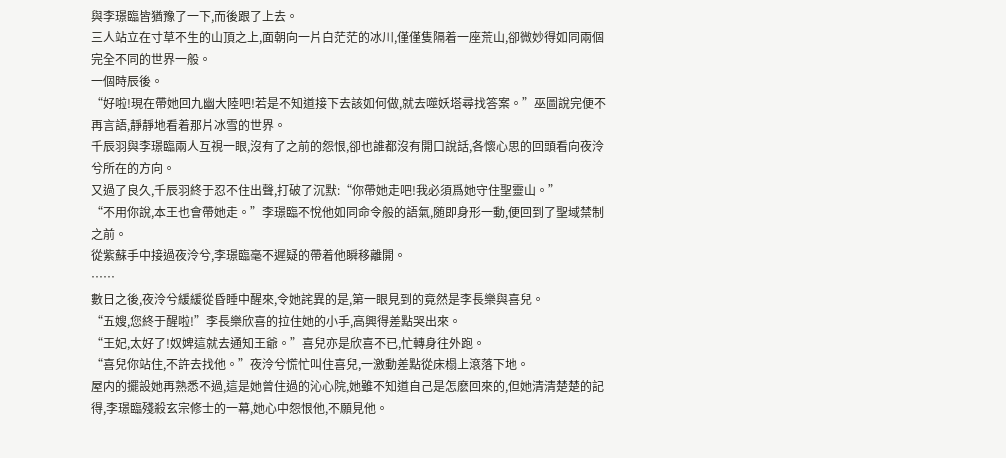與李璟臨皆猶豫了一下,而後跟了上去。
三人站立在寸草不生的山頂之上,面朝向一片白茫茫的冰川,僅僅隻隔着一座荒山,卻微妙得如同兩個完全不同的世界一般。
一個時辰後。
“好啦!現在帶她回九幽大陸吧!若是不知道接下去該如何做,就去噬妖塔尋找答案。”巫圖說完便不再言語,靜靜地看着那片冰雪的世界。
千辰羽與李璟臨兩人互視一眼,沒有了之前的怨恨,卻也誰都沒有開口說話,各懷心思的回頭看向夜泠兮所在的方向。
又過了良久,千辰羽終于忍不住出聲,打破了沉默:“你帶她走吧!我必須爲她守住聖靈山。”
“不用你說,本王也會帶她走。”李璟臨不悅他如同命令般的語氣,随即身形一動,便回到了聖域禁制之前。
從紫蘇手中接過夜泠兮,李璟臨毫不遲疑的帶着他瞬移離開。
……
數日之後,夜泠兮緩緩從昏睡中醒來,令她詫異的是,第一眼見到的竟然是李長樂與喜兒。
“五嫂,您終于醒啦!”李長樂欣喜的拉住她的小手,高興得差點哭出來。
“王妃,太好了!奴婢這就去通知王爺。”喜兒亦是欣喜不已,忙轉身往外跑。
“喜兒你站住,不許去找他。”夜泠兮慌忙叫住喜兒,一激動差點從床榻上滾落下地。
屋内的擺設她再熟悉不過,這是她曾住過的沁心院,她雖不知道自己是怎麽回來的,但她清清楚楚的記得,李璟臨殘殺玄宗修士的一幕,她心中怨恨他,不願見他。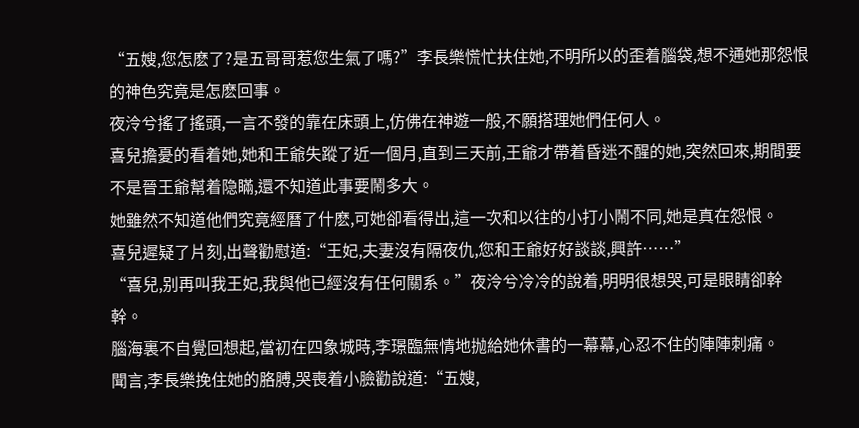“五嫂,您怎麽了?是五哥哥惹您生氣了嗎?”李長樂慌忙扶住她,不明所以的歪着腦袋,想不通她那怨恨的神色究竟是怎麽回事。
夜泠兮搖了搖頭,一言不發的靠在床頭上,仿佛在神遊一般,不願搭理她們任何人。
喜兒擔憂的看着她,她和王爺失蹤了近一個月,直到三天前,王爺才帶着昏迷不醒的她,突然回來,期間要不是晉王爺幫着隐瞞,還不知道此事要鬧多大。
她雖然不知道他們究竟經曆了什麽,可她卻看得出,這一次和以往的小打小鬧不同,她是真在怨恨。
喜兒遲疑了片刻,出聲勸慰道:“王妃,夫妻沒有隔夜仇,您和王爺好好談談,興許……”
“喜兒,别再叫我王妃,我與他已經沒有任何關系。”夜泠兮冷冷的說着,明明很想哭,可是眼睛卻幹幹。
腦海裏不自覺回想起,當初在四象城時,李璟臨無情地抛給她休書的一幕幕,心忍不住的陣陣刺痛。
聞言,李長樂挽住她的胳膊,哭喪着小臉勸說道:“五嫂,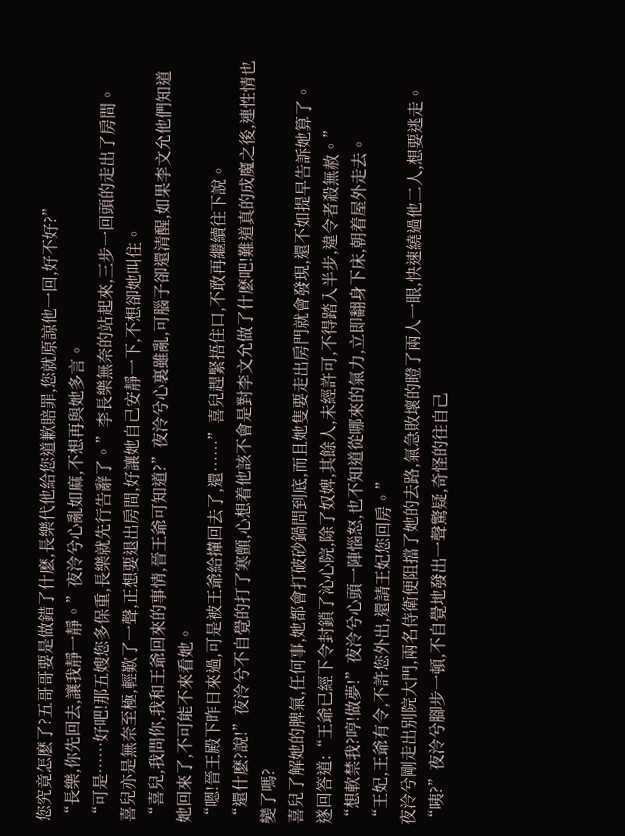您究竟怎麽了?五哥哥要是做錯了什麽,長樂代他給您道歉賠罪,您就原諒他一回,好不好?”
“長樂,你先回去,讓我靜一靜。”夜泠兮心亂如麻,不想再與她多言。
“可是……好吧!那五嫂您多保重,長樂就先行告辭了。”李長樂無奈的站起來,三步一回頭的走出了房間。
喜兒亦是無奈至極,輕歎了一聲,正想要退出房間,好讓她自己安靜一下,不想卻她叫住。
“喜兒,我問你,我和王爺回來的事情,晉王爺可知道?”夜泠兮心裏雖亂,可腦子卻還清醒,如果李文允他們知道她回來了,不可能不來看她。
“嗯!晉王殿下昨日來過,可是被王爺給攆回去了,還……”喜兒趕緊捂住口,不敢再繼續往下說。
“還什麽?說!”夜泠兮不自覺的打了寒顫,心想着他該不會是對李文允做了什麽吧!難道真的成魔之後,連性情也變了嗎?
喜兒了解她的脾氣,任何事,她都會打破砂鍋問到底,而且她隻要走出房門就會發現,還不如提早告訴她算了。
遂回答道:“王爺已經下令封鎖了沁心院,除了奴婢,其餘人,未經許可,不得踏入半步,違令者殺無赦。”
“想軟禁我?哼!做夢!”夜泠兮心頭一陣惱怒,也不知道從哪來的氣力,立即翻身下床,朝着屋外走去。
“王妃,王爺有令,不許您外出,還請王妃您回房。”
夜泠兮剛走出别院大門,兩名侍衛便阻擋了她的去路,氣急敗壞的瞪了兩人一眼,快速繞過他二人,想要逃走。
“咦?”夜泠兮腳步一頓,不自覺地發出一聲驚疑,奇怪的往自己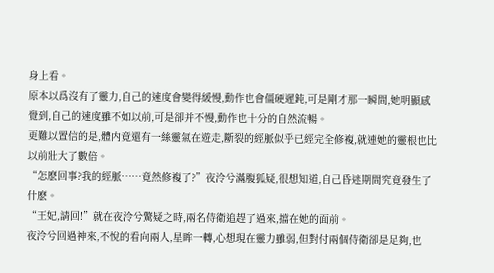身上看。
原本以爲沒有了靈力,自己的速度會變得緩慢,動作也會僵硬遲鈍,可是剛才那一瞬間,她明顯感覺到,自己的速度雖不如以前,可是卻并不慢,動作也十分的自然流暢。
更難以置信的是,體内竟還有一絲靈氣在遊走,斷裂的經脈似乎已經完全修複,就連她的靈根也比以前壯大了數倍。
“怎麽回事?我的經脈……竟然修複了?”夜泠兮滿腹狐疑,很想知道,自己昏迷期間究竟發生了什麽。
“王妃,請回!”就在夜泠兮驚疑之時,兩名侍衛追趕了過來,擋在她的面前。
夜泠兮回過神來,不悅的看向兩人,星眸一轉,心想現在靈力雖弱,但對付兩個侍衛卻是足夠,也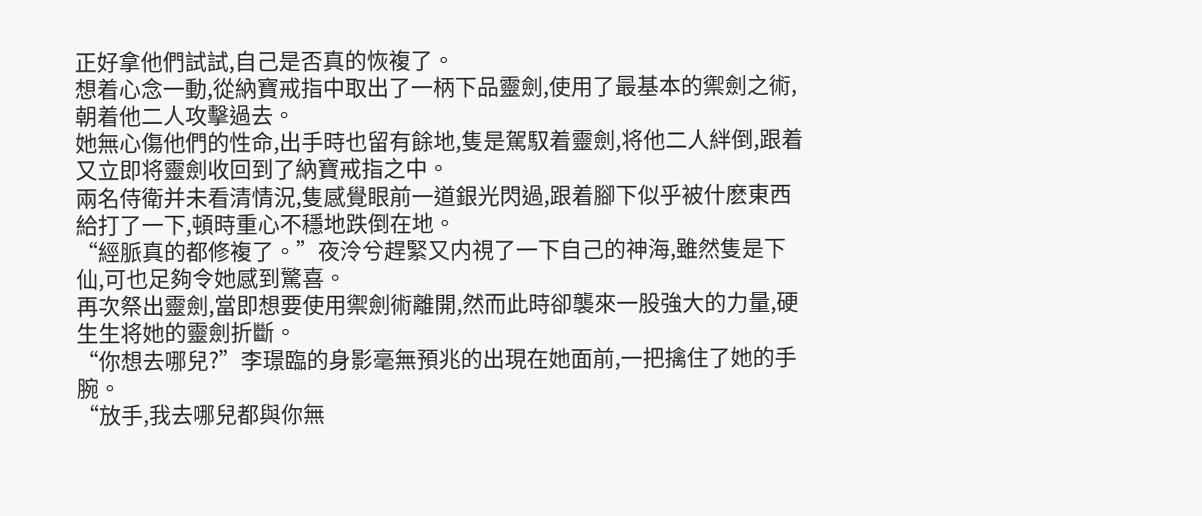正好拿他們試試,自己是否真的恢複了。
想着心念一動,從納寶戒指中取出了一柄下品靈劍,使用了最基本的禦劍之術,朝着他二人攻擊過去。
她無心傷他們的性命,出手時也留有餘地,隻是駕馭着靈劍,将他二人絆倒,跟着又立即将靈劍收回到了納寶戒指之中。
兩名侍衛并未看清情況,隻感覺眼前一道銀光閃過,跟着腳下似乎被什麽東西給打了一下,頓時重心不穩地跌倒在地。
“經脈真的都修複了。”夜泠兮趕緊又内視了一下自己的神海,雖然隻是下仙,可也足夠令她感到驚喜。
再次祭出靈劍,當即想要使用禦劍術離開,然而此時卻襲來一股強大的力量,硬生生将她的靈劍折斷。
“你想去哪兒?”李璟臨的身影毫無預兆的出現在她面前,一把擒住了她的手腕。
“放手,我去哪兒都與你無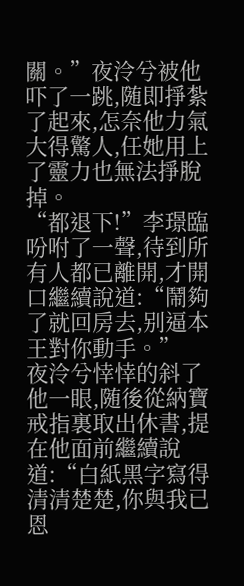關。”夜泠兮被他吓了一跳,随即掙紮了起來,怎奈他力氣大得驚人,任她用上了靈力也無法掙脫掉。
“都退下!”李璟臨吩咐了一聲,待到所有人都已離開,才開口繼續說道:“鬧夠了就回房去,别逼本王對你動手。”
夜泠兮悻悻的斜了他一眼,随後從納寶戒指裏取出休書,提在他面前繼續說道:“白紙黑字寫得清清楚楚,你與我已恩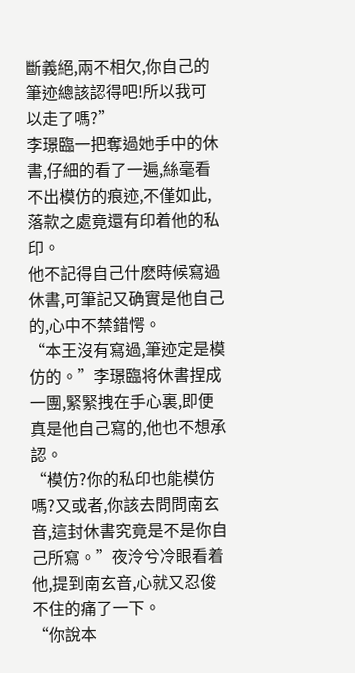斷義絕,兩不相欠,你自己的筆迹總該認得吧!所以我可以走了嗎?”
李璟臨一把奪過她手中的休書,仔細的看了一遍,絲毫看不出模仿的痕迹,不僅如此,落款之處竟還有印着他的私印。
他不記得自己什麽時候寫過休書,可筆記又确實是他自己的,心中不禁錯愕。
“本王沒有寫過,筆迹定是模仿的。”李璟臨将休書捏成一團,緊緊拽在手心裏,即便真是他自己寫的,他也不想承認。
“模仿?你的私印也能模仿嗎?又或者,你該去問問南玄音,這封休書究竟是不是你自己所寫。”夜泠兮冷眼看着他,提到南玄音,心就又忍俊不住的痛了一下。
“你說本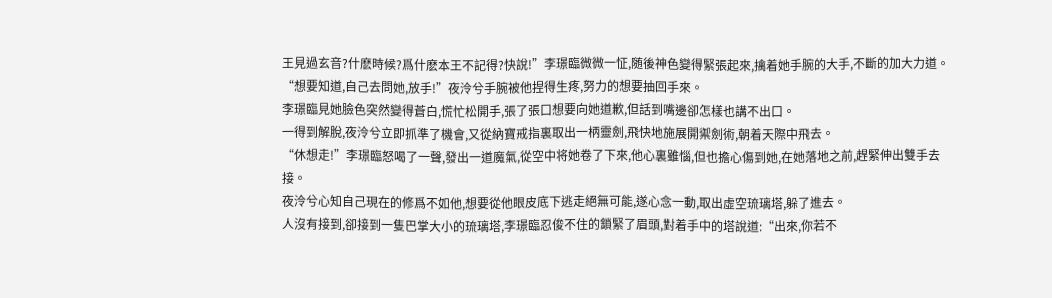王見過玄音?什麽時候?爲什麽本王不記得?快說!”李璟臨微微一怔,随後神色變得緊張起來,擒着她手腕的大手,不斷的加大力道。
“想要知道,自己去問她,放手!”夜泠兮手腕被他捏得生疼,努力的想要抽回手來。
李璟臨見她臉色突然變得蒼白,慌忙松開手,張了張口想要向她道歉,但話到嘴邊卻怎樣也講不出口。
一得到解脫,夜泠兮立即抓準了機會,又從納寶戒指裏取出一柄靈劍,飛快地施展開禦劍術,朝着天際中飛去。
“休想走!”李璟臨怒喝了一聲,發出一道魔氣,從空中将她卷了下來,他心裏雖惱,但也擔心傷到她,在她落地之前,趕緊伸出雙手去接。
夜泠兮心知自己現在的修爲不如他,想要從他眼皮底下逃走絕無可能,遂心念一動,取出虛空琉璃塔,躲了進去。
人沒有接到,卻接到一隻巴掌大小的琉璃塔,李璟臨忍俊不住的鎖緊了眉頭,對着手中的塔說道:“出來,你若不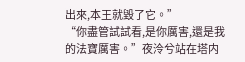出來,本王就毀了它。”
“你盡管試試看,是你厲害,還是我的法寶厲害。”夜泠兮站在塔内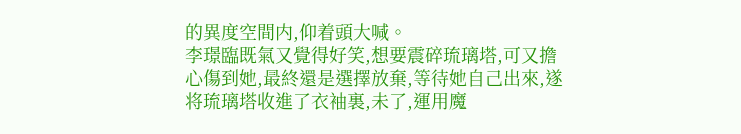的異度空間内,仰着頭大喊。
李璟臨既氣又覺得好笑,想要震碎琉璃塔,可又擔心傷到她,最終還是選擇放棄,等待她自己出來,遂将琉璃塔收進了衣袖裏,未了,運用魔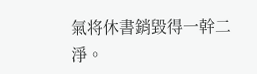氣将休書銷毀得一幹二淨。